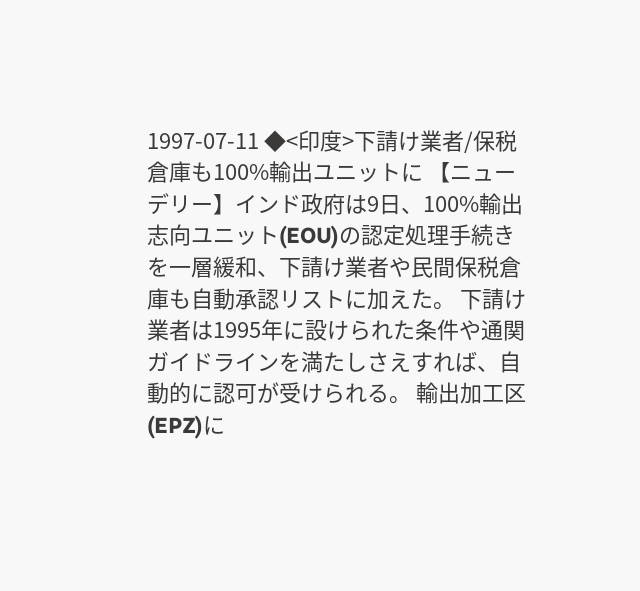1997-07-11 ◆<印度>下請け業者/保税倉庫も100%輸出ユニットに 【ニューデリー】インド政府は9日、100%輸出志向ユニット(EOU)の認定処理手続きを一層緩和、下請け業者や民間保税倉庫も自動承認リストに加えた。 下請け業者は1995年に設けられた条件や通関ガイドラインを満たしさえすれば、自動的に認可が受けられる。 輸出加工区(EPZ)に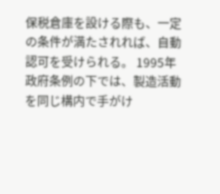保税倉庫を設ける際も、一定の条件が満たされれば、自動認可を受けられる。 1995年政府条例の下では、製造活動を同じ構内で手がけ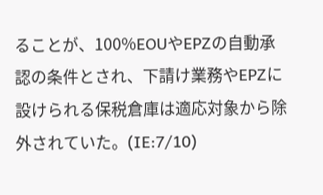ることが、100%EOUやEPZの自動承認の条件とされ、下請け業務やEPZに設けられる保税倉庫は適応対象から除外されていた。(IE:7/10)